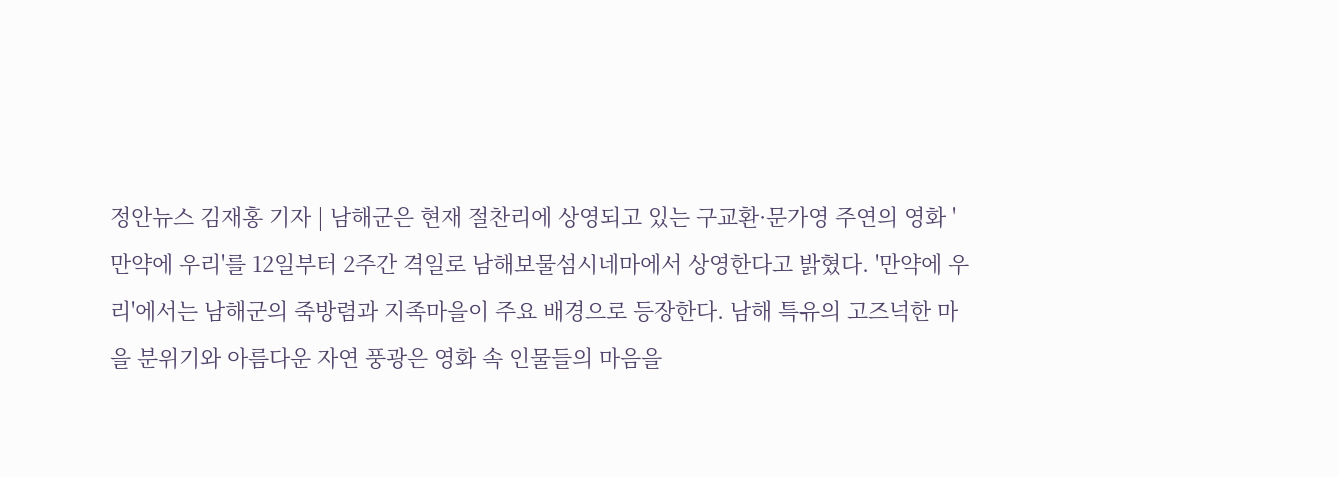정안뉴스 김재홍 기자 | 남해군은 현재 절찬리에 상영되고 있는 구교환·문가영 주연의 영화 '만약에 우리'를 12일부터 2주간 격일로 남해보물섬시네마에서 상영한다고 밝혔다. '만약에 우리'에서는 남해군의 죽방렴과 지족마을이 주요 배경으로 등장한다. 남해 특유의 고즈넉한 마을 분위기와 아름다운 자연 풍광은 영화 속 인물들의 마음을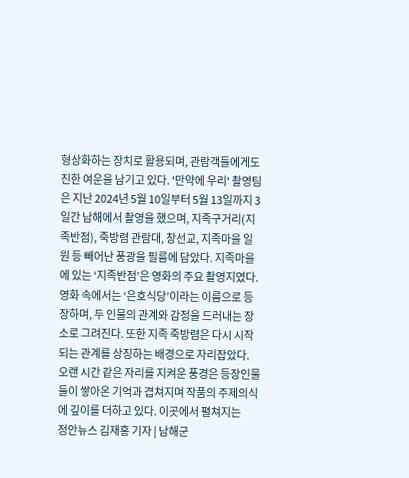형상화하는 장치로 활용되며, 관람객들에게도 진한 여운을 남기고 있다. '만약에 우리' 촬영팀은 지난 2024년 5월 10일부터 5월 13일까지 3일간 남해에서 촬영을 했으며, 지족구거리(지족반점), 죽방렴 관람대, 창선교, 지족마을 일원 등 빼어난 풍광을 필름에 담았다. 지족마을에 있는 ‘지족반점’은 영화의 주요 촬영지였다. 영화 속에서는 ‘은호식당’이라는 이름으로 등장하며, 두 인물의 관계와 감정을 드러내는 장소로 그려진다. 또한 지족 죽방렴은 다시 시작되는 관계를 상징하는 배경으로 자리잡았다. 오랜 시간 같은 자리를 지켜운 풍경은 등장인물들이 쌓아온 기억과 겹쳐지며 작품의 주제의식에 깊이를 더하고 있다. 이곳에서 펼쳐지는
정안뉴스 김재홍 기자 | 남해군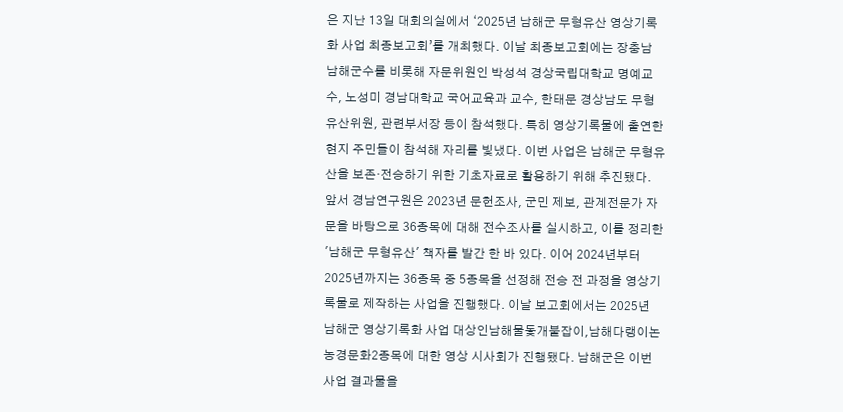은 지난 13일 대회의실에서 ‘2025년 남해군 무형유산 영상기록화 사업 최종보고회’를 개최했다. 이날 최종보고회에는 장충남 남해군수를 비롯해 자문위원인 박성석 경상국립대학교 명예교수, 노성미 경남대학교 국어교육과 교수, 한태문 경상남도 무형유산위원, 관련부서장 등이 참석했다. 특히 영상기록물에 출연한 현지 주민들이 참석해 자리를 빛냈다. 이번 사업은 남해군 무형유산을 보존·전승하기 위한 기초자료로 활용하기 위해 추진됐다. 앞서 경남연구원은 2023년 문헌조사, 군민 제보, 관계전문가 자문을 바탕으로 36종목에 대해 전수조사를 실시하고, 이를 정리한 '남해군 무형유산' 책자를 발간 한 바 있다. 이어 2024년부터 2025년까지는 36종목 중 5종목을 선정해 전승 전 과정을 영상기록물로 제작하는 사업을 진행했다. 이날 보고회에서는 2025년 남해군 영상기록화 사업 대상인남해물돛개불잡이,남해다랭이논 농경문화2종목에 대한 영상 시사회가 진행됐다. 남해군은 이번 사업 결과물을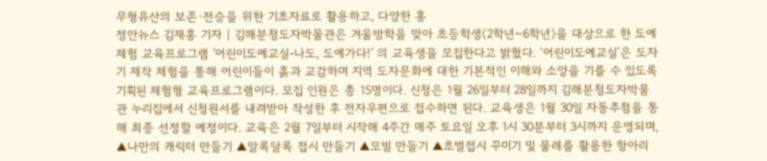무형유산의 보존·전승을 위한 기초자료로 활용하고, 다양한 홍
정안뉴스 김재홍 기자 | 김해분청도자박물관은 겨울방학을 맞아 초등학생(2학년~6학년)을 대상으로 한 도예 체험 교육프로그램 '어린이도예교실-나도, 도예가다!' 의 교육생을 모집한다고 밝혔다. ‘어린이도예교실’은 도자기 제작 체험을 통해 어린이들이 흙과 교감하며 지역 도자문화에 대한 기본적인 이해와 소양을 기를 수 있도록 기획된 체험형 교육프로그램이다. 모집 인원은 총 15명이다. 신청은 1월 26일부터 28일까지 김해분청도자박물관 누리집에서 신청원서를 내려받아 작성한 후 전자우편으로 접수하면 된다. 교육생은 1월 30일 자동추첨을 통해 최종 선정할 예정이다. 교육은 2월 7일부터 시작해 4주간 매주 토요일 오후 1시 30분부터 3시까지 운영되며, ▲나만의 캐릭터 만들기 ▲알록달록 접시 만들기 ▲모빌 만들기 ▲초벌접시 꾸미기 및 물레를 활용한 항아리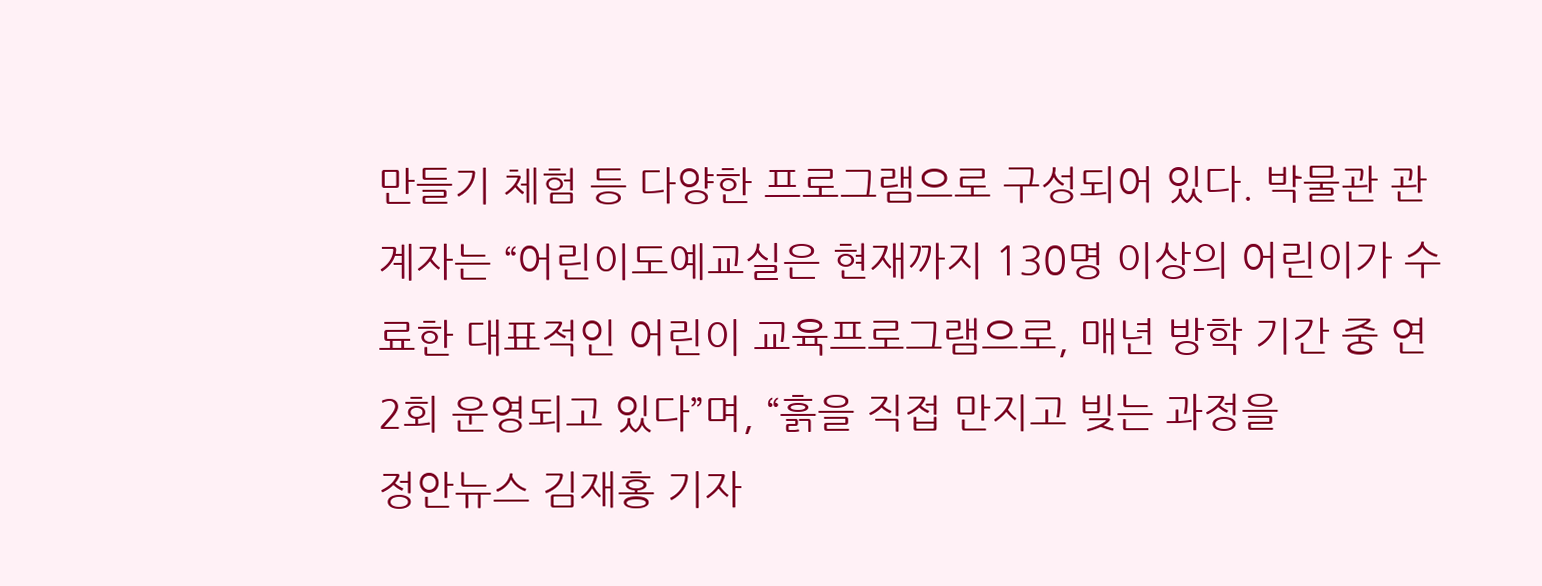만들기 체험 등 다양한 프로그램으로 구성되어 있다. 박물관 관계자는 “어린이도예교실은 현재까지 130명 이상의 어린이가 수료한 대표적인 어린이 교육프로그램으로, 매년 방학 기간 중 연 2회 운영되고 있다”며, “흙을 직접 만지고 빚는 과정을
정안뉴스 김재홍 기자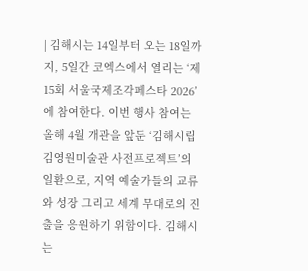| 김해시는 14일부터 오는 18일까지, 5일간 코엑스에서 열리는 ‘제15회 서울국제조각페스타 2026’에 참여한다. 이번 행사 참여는 올해 4월 개관을 앞둔 ‘김해시립김영원미술관 사전프로젝트’의 일환으로, 지역 예술가들의 교류와 성장 그리고 세계 무대로의 진출을 응원하기 위함이다. 김해시는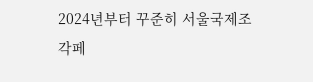2024년부터 꾸준히 서울국제조각페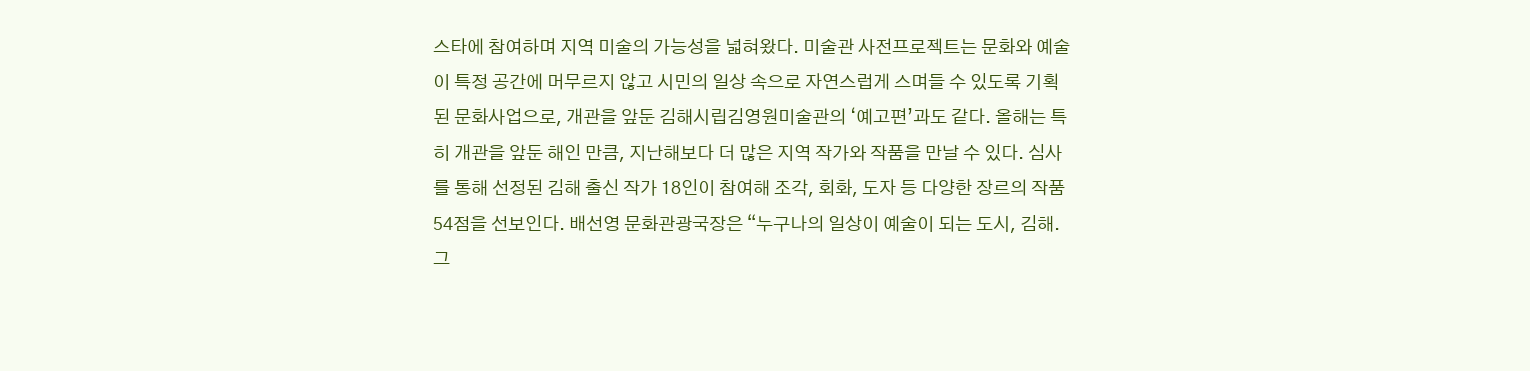스타에 참여하며 지역 미술의 가능성을 넓혀왔다. 미술관 사전프로젝트는 문화와 예술이 특정 공간에 머무르지 않고 시민의 일상 속으로 자연스럽게 스며들 수 있도록 기획된 문화사업으로, 개관을 앞둔 김해시립김영원미술관의 ‘예고편’과도 같다. 올해는 특히 개관을 앞둔 해인 만큼, 지난해보다 더 많은 지역 작가와 작품을 만날 수 있다. 심사를 통해 선정된 김해 출신 작가 18인이 참여해 조각, 회화, 도자 등 다양한 장르의 작품 54점을 선보인다. 배선영 문화관광국장은 “누구나의 일상이 예술이 되는 도시, 김해. 그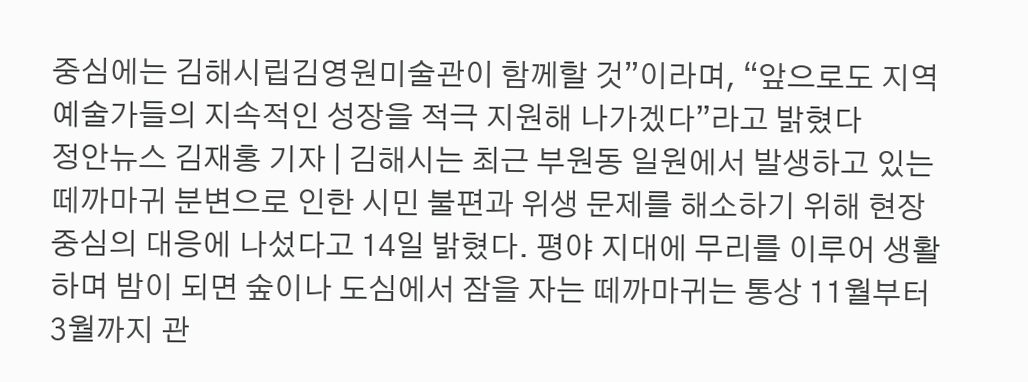중심에는 김해시립김영원미술관이 함께할 것”이라며, “앞으로도 지역 예술가들의 지속적인 성장을 적극 지원해 나가겠다”라고 밝혔다
정안뉴스 김재홍 기자 | 김해시는 최근 부원동 일원에서 발생하고 있는 떼까마귀 분변으로 인한 시민 불편과 위생 문제를 해소하기 위해 현장 중심의 대응에 나섰다고 14일 밝혔다. 평야 지대에 무리를 이루어 생활하며 밤이 되면 숲이나 도심에서 잠을 자는 떼까마귀는 통상 11월부터 3월까지 관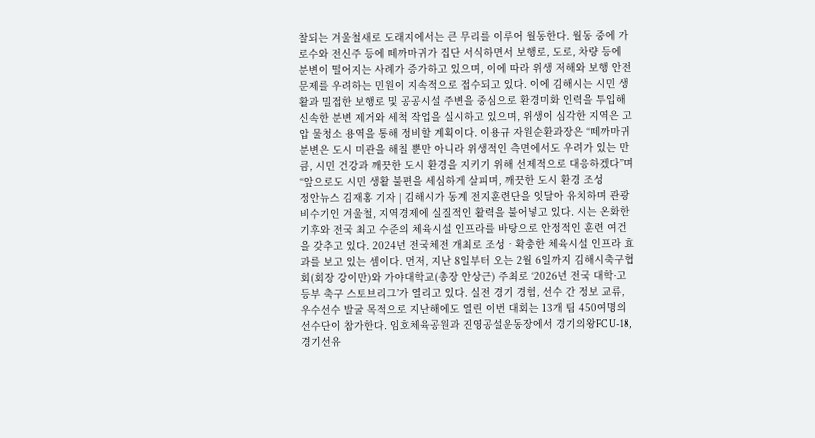찰되는 겨울철새로 도래지에서는 큰 무리를 이루어 월동한다. 월동 중에 가로수와 전신주 등에 떼까마귀가 집단 서식하면서 보행로, 도로, 차량 등에 분변이 떨어지는 사례가 증가하고 있으며, 이에 따라 위생 저해와 보행 안전 문제를 우려하는 민원이 지속적으로 접수되고 있다. 이에 김해시는 시민 생활과 밀접한 보행로 및 공공시설 주변을 중심으로 환경미화 인력을 투입해 신속한 분변 제거와 세척 작업을 실시하고 있으며, 위생이 심각한 지역은 고압 물청소 용역을 통해 정비할 계획이다. 이용규 자원순환과장은 “떼까마귀 분변은 도시 미관을 해칠 뿐만 아니라 위생적인 측면에서도 우려가 있는 만큼, 시민 건강과 깨끗한 도시 환경을 지키기 위해 선제적으로 대응하겠다”며 “앞으로도 시민 생활 불편을 세심하게 살피며, 깨끗한 도시 환경 조성
정안뉴스 김재홍 기자 | 김해시가 동계 전지훈련단을 잇달아 유치하며 관광 비수기인 겨울철, 지역경제에 실질적인 활력을 불어넣고 있다. 시는 온화한 기후와 전국 최고 수준의 체육시설 인프라를 바탕으로 안정적인 훈련 여건을 갖추고 있다. 2024년 전국체전 개최로 조성‧확충한 체육시설 인프라 효과를 보고 있는 셈이다. 먼저, 지난 8일부터 오는 2월 6일까지 김해시축구협회(회장 강이만)와 가야대학교(총장 안상근) 주최로 ‘2026년 전국 대학·고등부 축구 스토브리그’가 열리고 있다. 실전 경기 경험, 선수 간 정보 교류, 우수선수 발굴 목적으로 지난해에도 열린 이번 대회는 13개 팀 450여명의 선수단이 참가한다. 임호체육공원과 진영공설운동장에서 경기의왕FC U-18, 경기선유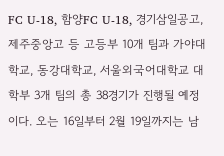FC U-18, 함양FC U-18, 경기삼일공고, 제주중앙고 등 고등부 10개 팀과 가야대학교, 동강대학교, 서울외국어대학교 대학부 3개 팀의 총 38경기가 진행될 예정이다. 오는 16일부터 2월 19일까지는 남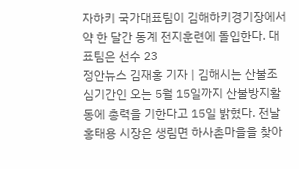자하키 국가대표팀이 김해하키경기장에서 약 한 달간 동계 전지훈련에 돌입한다. 대표팀은 선수 23
정안뉴스 김재홍 기자 | 김해시는 산불조심기간인 오는 5월 15일까지 산불방지활동에 총력을 기한다고 15일 밝혔다. 전날 홍태용 시장은 생림면 하사촌마을을 찾아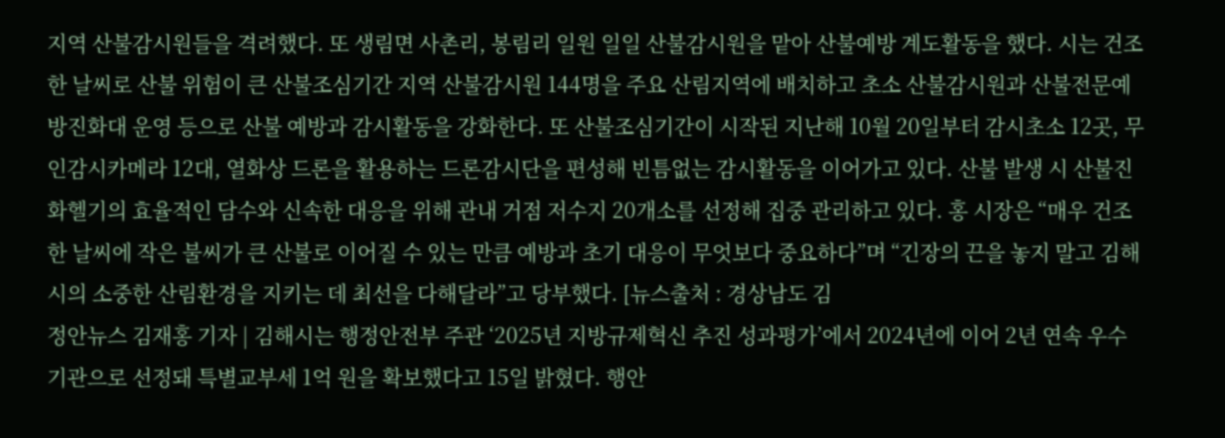지역 산불감시원들을 격려했다. 또 생림면 사촌리, 봉림리 일원 일일 산불감시원을 맡아 산불예방 계도활동을 했다. 시는 건조한 날씨로 산불 위험이 큰 산불조심기간 지역 산불감시원 144명을 주요 산림지역에 배치하고 초소 산불감시원과 산불전문예방진화대 운영 등으로 산불 예방과 감시활동을 강화한다. 또 산불조심기간이 시작된 지난해 10월 20일부터 감시초소 12곳, 무인감시카메라 12대, 열화상 드론을 활용하는 드론감시단을 편성해 빈틈없는 감시활동을 이어가고 있다. 산불 발생 시 산불진화헬기의 효율적인 담수와 신속한 대응을 위해 관내 거점 저수지 20개소를 선정해 집중 관리하고 있다. 홍 시장은 “매우 건조한 날씨에 작은 불씨가 큰 산불로 이어질 수 있는 만큼 예방과 초기 대응이 무엇보다 중요하다”며 “긴장의 끈을 놓지 말고 김해시의 소중한 산림환경을 지키는 데 최선을 다해달라”고 당부했다. [뉴스출처 : 경상남도 김
정안뉴스 김재홍 기자 | 김해시는 행정안전부 주관 ‘2025년 지방규제혁신 추진 성과평가’에서 2024년에 이어 2년 연속 우수기관으로 선정돼 특별교부세 1억 원을 확보했다고 15일 밝혔다. 행안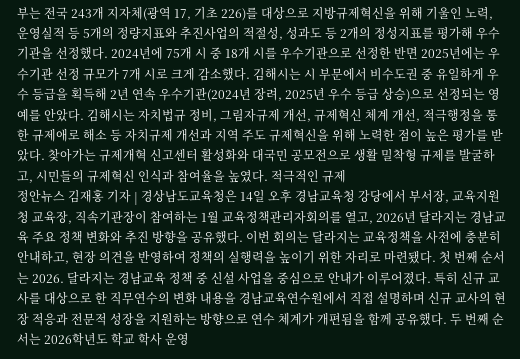부는 전국 243개 지자체(광역 17, 기초 226)를 대상으로 지방규제혁신을 위해 기울인 노력, 운영실적 등 5개의 정량지표와 추진사업의 적절성, 성과도 등 2개의 정성지표를 평가해 우수기관을 선정했다. 2024년에 75개 시 중 18개 시를 우수기관으로 선정한 반면 2025년에는 우수기관 선정 규모가 7개 시로 크게 감소했다. 김해시는 시 부문에서 비수도권 중 유일하게 우수 등급을 획득해 2년 연속 우수기관(2024년 장려, 2025년 우수 등급 상승)으로 선정되는 영예를 안았다. 김해시는 자치법규 정비, 그림자규제 개선, 규제혁신 체계 개선, 적극행정을 통한 규제애로 해소 등 자치규제 개선과 지역 주도 규제혁신을 위해 노력한 점이 높은 평가를 받았다. 찾아가는 규제개혁 신고센터 활성화와 대국민 공모전으로 생활 밀착형 규제를 발굴하고, 시민들의 규제혁신 인식과 참여율을 높였다. 적극적인 규제
정안뉴스 김재홍 기자 | 경상남도교육청은 14일 오후 경남교육청 강당에서 부서장, 교육지원청 교육장, 직속기관장이 참여하는 1월 교육정책관리자회의를 열고, 2026년 달라지는 경남교육 주요 정책 변화와 추진 방향을 공유했다. 이번 회의는 달라지는 교육정책을 사전에 충분히 안내하고, 현장 의견을 반영하여 정책의 실행력을 높이기 위한 자리로 마련됐다. 첫 번째 순서는 2026. 달라지는 경남교육 정책 중 신설 사업을 중심으로 안내가 이루어졌다. 특히 신규 교사를 대상으로 한 직무연수의 변화 내용을 경남교육연수원에서 직접 설명하며 신규 교사의 현장 적응과 전문적 성장을 지원하는 방향으로 연수 체계가 개편됨을 함께 공유했다. 두 번째 순서는 2026학년도 학교 학사 운영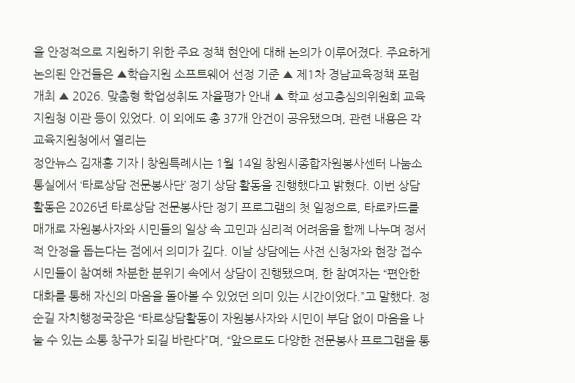을 안정적으로 지원하기 위한 주요 정책 현안에 대해 논의가 이루어졌다. 주요하게 논의된 안건들은 ▲학습지원 소프트웨어 선정 기준 ▲ 제1차 경남교육정책 포럼 개최 ▲ 2026. 맞춤형 학업성취도 자율평가 안내 ▲ 학교 성고충심의위원회 교육지원청 이관 등이 있었다. 이 외에도 총 37개 안건이 공유됐으며, 관련 내용은 각 교육지원청에서 열리는
정안뉴스 김재홍 기자 | 창원특례시는 1월 14일 창원시종합자원봉사센터 나눔소통실에서 ‘타로상담 전문봉사단’ 정기 상담 활동을 진행했다고 밝혔다. 이번 상담 활동은 2026년 타로상담 전문봉사단 정기 프로그램의 첫 일정으로, 타로카드를 매개로 자원봉사자와 시민들의 일상 속 고민과 심리적 어려움을 함께 나누며 정서적 안정을 돕는다는 점에서 의미가 깊다. 이날 상담에는 사전 신청자와 현장 접수 시민들이 참여해 차분한 분위기 속에서 상담이 진행됐으며, 한 참여자는 “편안한 대화를 통해 자신의 마음을 돌아볼 수 있었던 의미 있는 시간이었다.”고 말했다. 정순길 자치행정국장은 “타로상담활동이 자원봉사자와 시민이 부담 없이 마음을 나눌 수 있는 소통 창구가 되길 바란다”며, “앞으로도 다양한 전문봉사 프로그램을 통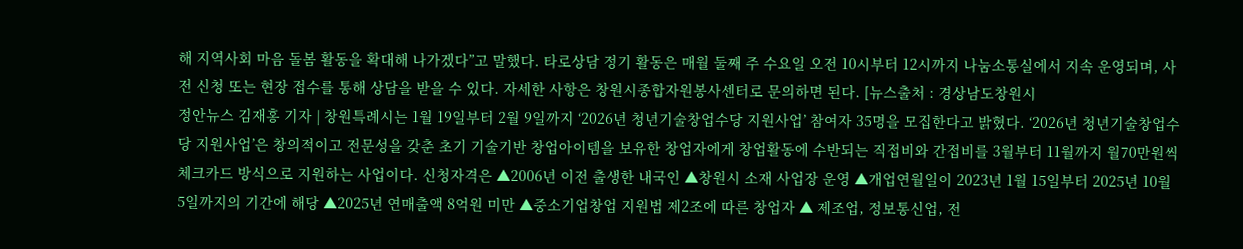해 지역사회 마음 돌봄 활동을 확대해 나가겠다”고 말했다. 타로상담 정기 활동은 매월 둘째 주 수요일 오전 10시부터 12시까지 나눔소통실에서 지속 운영되며, 사전 신청 또는 현장 접수를 통해 상담을 받을 수 있다. 자세한 사항은 창원시종합자원봉사센터로 문의하면 된다. [뉴스출처 : 경상남도창원시
정안뉴스 김재홍 기자 | 창원특례시는 1월 19일부터 2월 9일까지 ‘2026년 청년기술창업수당 지원사업’ 참여자 35명을 모집한다고 밝혔다. ‘2026년 청년기술창업수당 지원사업’은 창의적이고 전문성을 갖춘 초기 기술기반 창업아이템을 보유한 창업자에게 창업활동에 수반되는 직접비와 간접비를 3월부터 11월까지 월70만원씩 체크카드 방식으로 지원하는 사업이다. 신청자격은 ▲2006년 이전 출생한 내국인 ▲창원시 소재 사업장 운영 ▲개업연월일이 2023년 1월 15일부터 2025년 10월 5일까지의 기간에 해당 ▲2025년 연매출액 8억원 미만 ▲중소기업창업 지원법 제2조에 따른 창업자 ▲ 제조업, 정보통신업, 전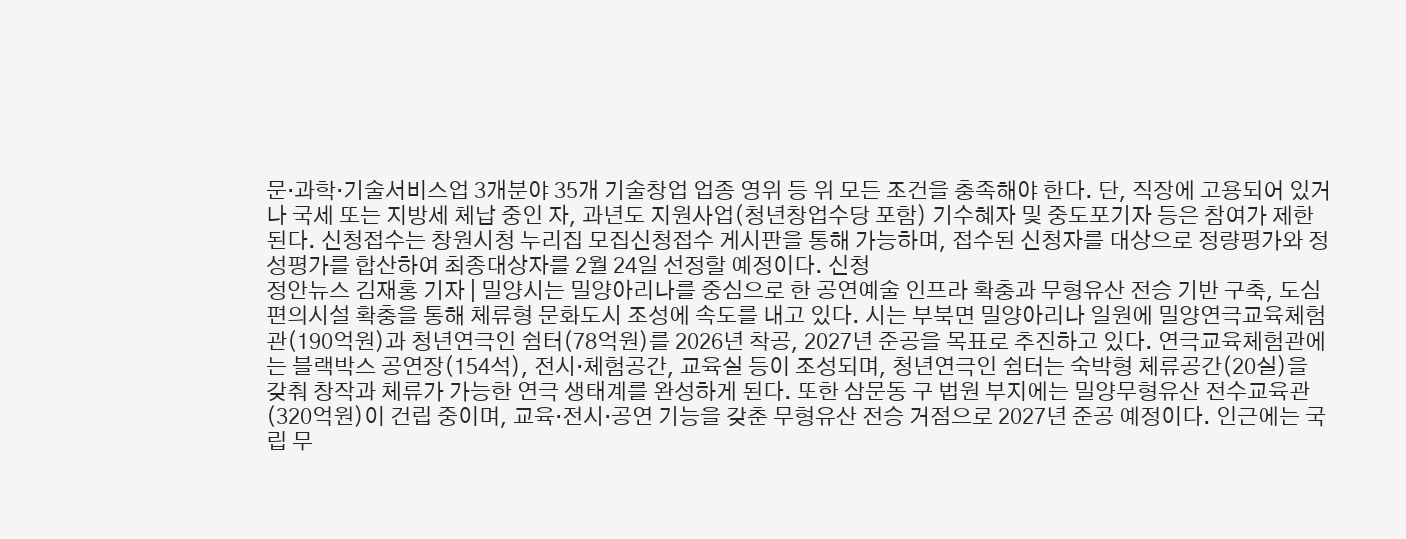문·과학·기술서비스업 3개분야 35개 기술창업 업종 영위 등 위 모든 조건을 충족해야 한다. 단, 직장에 고용되어 있거나 국세 또는 지방세 체납 중인 자, 과년도 지원사업(청년창업수당 포함) 기수혜자 및 중도포기자 등은 참여가 제한된다. 신청접수는 창원시청 누리집 모집신청접수 게시판을 통해 가능하며, 접수된 신청자를 대상으로 정량평가와 정성평가를 합산하여 최종대상자를 2월 24일 선정할 예정이다. 신청
정안뉴스 김재홍 기자 | 밀양시는 밀양아리나를 중심으로 한 공연예술 인프라 확충과 무형유산 전승 기반 구축, 도심 편의시설 확충을 통해 체류형 문화도시 조성에 속도를 내고 있다. 시는 부북면 밀양아리나 일원에 밀양연극교육체험관(190억원)과 청년연극인 쉼터(78억원)를 2026년 착공, 2027년 준공을 목표로 추진하고 있다. 연극교육체험관에는 블랙박스 공연장(154석), 전시·체험공간, 교육실 등이 조성되며, 청년연극인 쉼터는 숙박형 체류공간(20실)을 갖춰 창작과 체류가 가능한 연극 생태계를 완성하게 된다. 또한 삼문동 구 법원 부지에는 밀양무형유산 전수교육관(320억원)이 건립 중이며, 교육·전시·공연 기능을 갖춘 무형유산 전승 거점으로 2027년 준공 예정이다. 인근에는 국립 무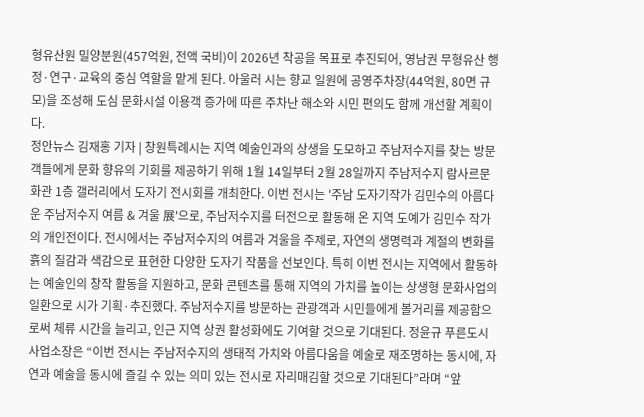형유산원 밀양분원(457억원, 전액 국비)이 2026년 착공을 목표로 추진되어, 영남권 무형유산 행정·연구·교육의 중심 역할을 맡게 된다. 아울러 시는 향교 일원에 공영주차장(44억원, 80면 규모)을 조성해 도심 문화시설 이용객 증가에 따른 주차난 해소와 시민 편의도 함께 개선할 계획이다.
정안뉴스 김재홍 기자 | 창원특례시는 지역 예술인과의 상생을 도모하고 주남저수지를 찾는 방문객들에게 문화 향유의 기회를 제공하기 위해 1월 14일부터 2월 28일까지 주남저수지 람사르문화관 1층 갤러리에서 도자기 전시회를 개최한다. 이번 전시는 '주남 도자기작가 김민수의 아름다운 주남저수지 여름 & 겨울 展'으로, 주남저수지를 터전으로 활동해 온 지역 도예가 김민수 작가의 개인전이다. 전시에서는 주남저수지의 여름과 겨울을 주제로, 자연의 생명력과 계절의 변화를 흙의 질감과 색감으로 표현한 다양한 도자기 작품을 선보인다. 특히 이번 전시는 지역에서 활동하는 예술인의 창작 활동을 지원하고, 문화 콘텐츠를 통해 지역의 가치를 높이는 상생형 문화사업의 일환으로 시가 기획·추진했다. 주남저수지를 방문하는 관광객과 시민들에게 볼거리를 제공함으로써 체류 시간을 늘리고, 인근 지역 상권 활성화에도 기여할 것으로 기대된다. 정윤규 푸른도시사업소장은 “이번 전시는 주남저수지의 생태적 가치와 아름다움을 예술로 재조명하는 동시에, 자연과 예술을 동시에 즐길 수 있는 의미 있는 전시로 자리매김할 것으로 기대된다”라며 “앞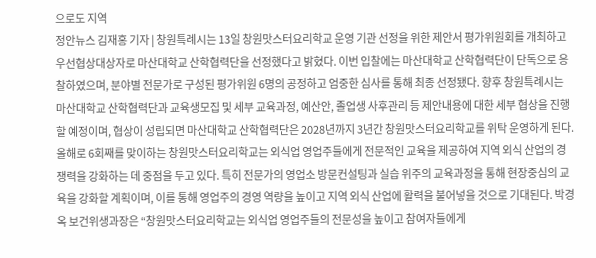으로도 지역
정안뉴스 김재홍 기자 | 창원특례시는 13일 창원맛스터요리학교 운영 기관 선정을 위한 제안서 평가위원회를 개최하고 우선협상대상자로 마산대학교 산학협력단을 선정했다고 밝혔다. 이번 입찰에는 마산대학교 산학협력단이 단독으로 응찰하였으며, 분야별 전문가로 구성된 평가위원 6명의 공정하고 엄중한 심사를 통해 최종 선정됐다. 향후 창원특례시는 마산대학교 산학협력단과 교육생모집 및 세부 교육과정, 예산안, 졸업생 사후관리 등 제안내용에 대한 세부 협상을 진행할 예정이며, 협상이 성립되면 마산대학교 산학협력단은 2028년까지 3년간 창원맛스터요리학교를 위탁 운영하게 된다. 올해로 6회째를 맞이하는 창원맛스터요리학교는 외식업 영업주들에게 전문적인 교육을 제공하여 지역 외식 산업의 경쟁력을 강화하는 데 중점을 두고 있다. 특히 전문가의 영업소 방문컨설팅과 실습 위주의 교육과정을 통해 현장중심의 교육을 강화할 계획이며, 이를 통해 영업주의 경영 역량을 높이고 지역 외식 산업에 활력을 불어넣을 것으로 기대된다. 박경옥 보건위생과장은 “창원맛스터요리학교는 외식업 영업주들의 전문성을 높이고 참여자들에게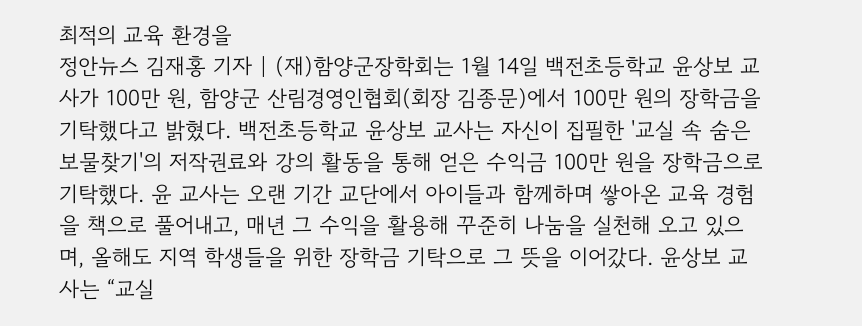최적의 교육 환경을
정안뉴스 김재홍 기자 | (재)함양군장학회는 1월 14일 백전초등학교 윤상보 교사가 100만 원, 함양군 산림경영인협회(회장 김종문)에서 100만 원의 장학금을 기탁했다고 밝혔다. 백전초등학교 윤상보 교사는 자신이 집필한 '교실 속 숨은 보물찾기'의 저작권료와 강의 활동을 통해 얻은 수익금 100만 원을 장학금으로 기탁했다. 윤 교사는 오랜 기간 교단에서 아이들과 함께하며 쌓아온 교육 경험을 책으로 풀어내고, 매년 그 수익을 활용해 꾸준히 나눔을 실천해 오고 있으며, 올해도 지역 학생들을 위한 장학금 기탁으로 그 뜻을 이어갔다. 윤상보 교사는 “교실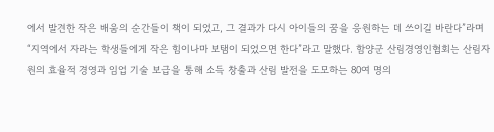에서 발견한 작은 배움의 순간들이 책이 되었고, 그 결과가 다시 아이들의 꿈을 응원하는 데 쓰이길 바란다”라며 “지역에서 자라는 학생들에게 작은 힘이나마 보탬이 되었으면 한다”라고 말했다. 함양군 산림경영인협회는 산림자원의 효율적 경영과 임업 기술 보급을 통해 소득 창출과 산림 발전을 도모하는 80여 명의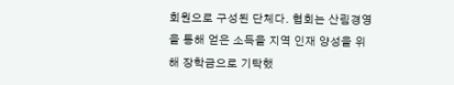회원으로 구성된 단체다. 협회는 산림경영을 통해 얻은 소득을 지역 인재 양성을 위해 장학금으로 기탁했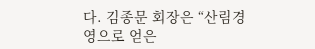다. 김종문 회장은 “산림경영으로 얻은